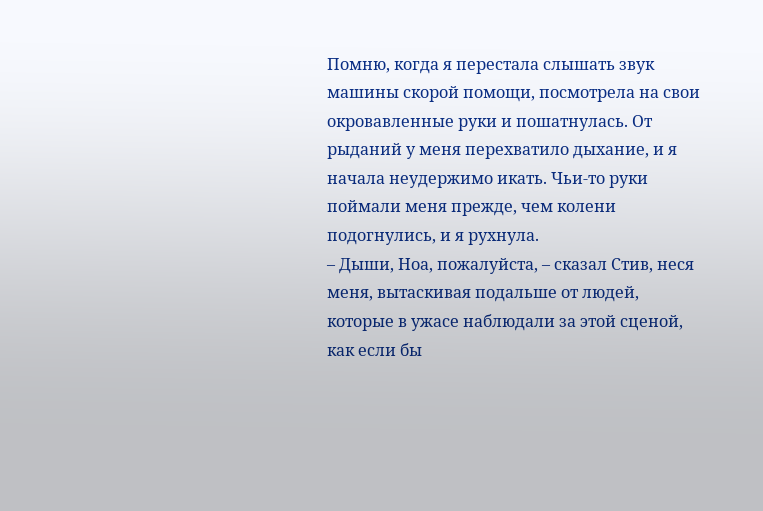Помню, когда я перестала слышать звук машины скорой помощи, посмотрела на свои окровавленные руки и пошатнулась. От рыданий у меня перехватило дыхание, и я начала неудержимо икать. Чьи-то руки поймали меня прежде, чем колени подогнулись, и я рухнула.
– Дыши, Ноа, пожалуйста, – сказал Стив, неся меня, вытаскивая подальше от людей, которые в ужасе наблюдали за этой сценой, как если бы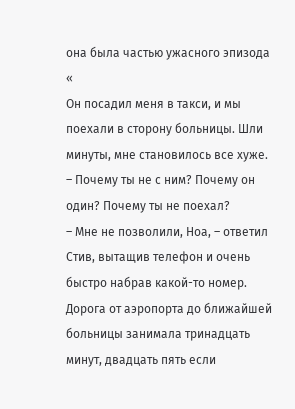она была частью ужасного эпизода «
Он посадил меня в такси, и мы поехали в сторону больницы. Шли минуты, мне становилось все хуже.
– Почему ты не с ним? Почему он один? Почему ты не поехал?
– Мне не позволили, Ноа, – ответил Стив, вытащив телефон и очень быстро набрав какой-то номер.
Дорога от аэропорта до ближайшей больницы занимала тринадцать минут, двадцать пять если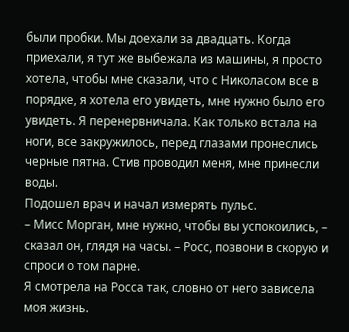были пробки. Мы доехали за двадцать. Когда приехали, я тут же выбежала из машины, я просто хотела, чтобы мне сказали, что с Николасом все в порядке, я хотела его увидеть, мне нужно было его увидеть. Я перенервничала. Как только встала на ноги, все закружилось, перед глазами пронеслись черные пятна. Стив проводил меня, мне принесли воды.
Подошел врач и начал измерять пульс.
– Мисс Морган, мне нужно, чтобы вы успокоились, – сказал он, глядя на часы. – Росс, позвони в скорую и спроси о том парне.
Я смотрела на Росса так, словно от него зависела моя жизнь.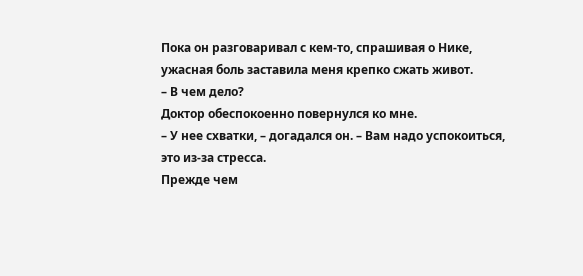Пока он разговаривал с кем-то, спрашивая о Нике, ужасная боль заставила меня крепко сжать живот.
– В чем дело?
Доктор обеспокоенно повернулся ко мне.
– У нее схватки, – догадался он. – Вам надо успокоиться, это из-за стресса.
Прежде чем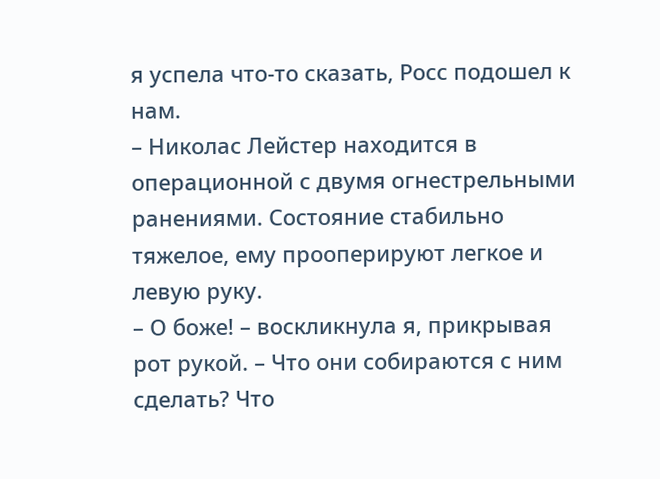я успела что-то сказать, Росс подошел к нам.
– Николас Лейстер находится в операционной с двумя огнестрельными ранениями. Состояние стабильно тяжелое, ему прооперируют легкое и левую руку.
– О боже! – воскликнула я, прикрывая рот рукой. – Что они собираются с ним сделать? Что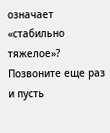означает «стабильно тяжелое»? Позвоните еще раз и пусть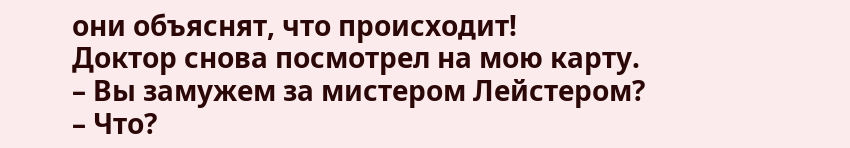они объяснят, что происходит!
Доктор снова посмотрел на мою карту.
– Вы замужем за мистером Лейстером?
– Что?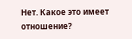Нет. Какое это имеет отношение?